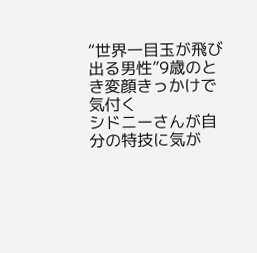“世界一目玉が飛び出る男性”9歳のとき変顔きっかけで気付く
シドニーさんが自分の特技に気が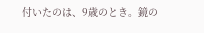付いたのは、9歳のとき。鏡の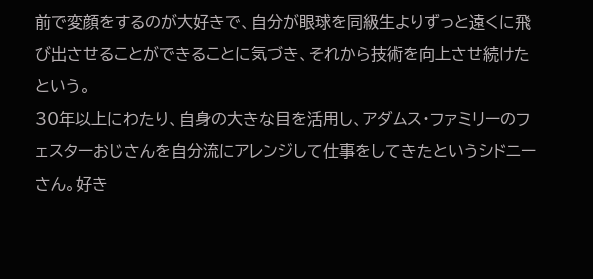前で変顔をするのが大好きで、自分が眼球を同級生よりずっと遠くに飛び出させることができることに気づき、それから技術を向上させ続けたという。
30年以上にわたり、自身の大きな目を活用し、アダムス・ファミリーのフェスターおじさんを自分流にアレンジして仕事をしてきたというシドニーさん。好き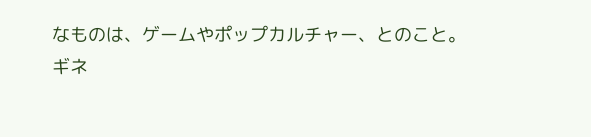なものは、ゲームやポップカルチャー、とのこと。
ギネ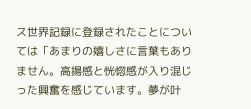ス世界記録に登録されたことについては「あまりの嬉しさに言葉もありません。高揚感と恍惚感が入り混じった興奮を感じています。夢が叶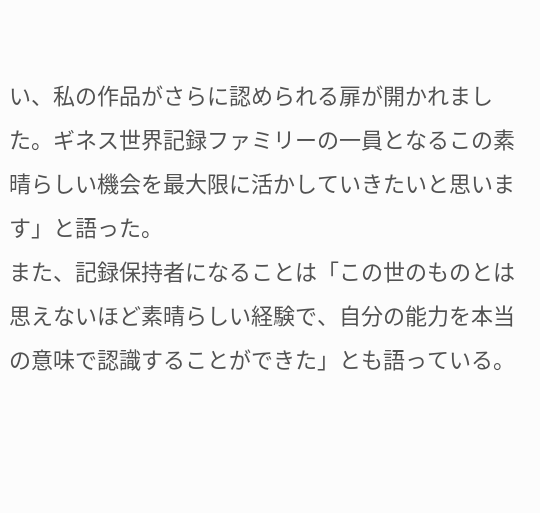い、私の作品がさらに認められる扉が開かれました。ギネス世界記録ファミリーの一員となるこの素晴らしい機会を最大限に活かしていきたいと思います」と語った。
また、記録保持者になることは「この世のものとは思えないほど素晴らしい経験で、自分の能力を本当の意味で認識することができた」とも語っている。